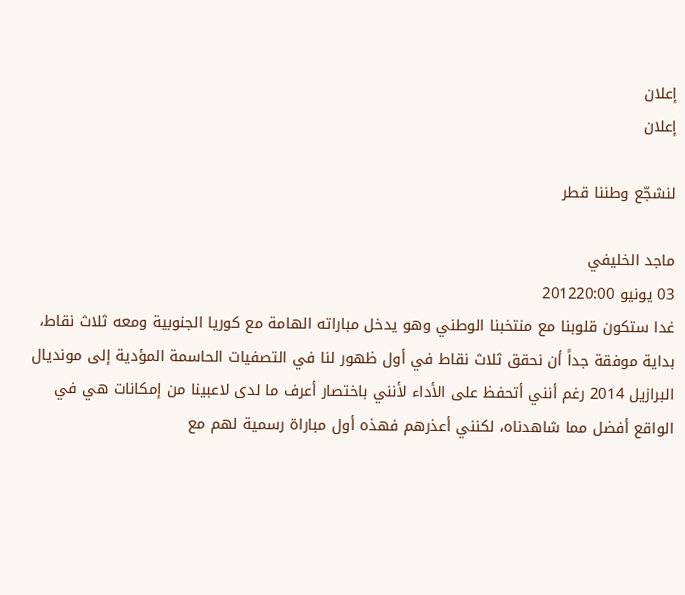إعلان
إعلان

لنشجّع وطننا قطر

ماجد الخليفي
03 يونيو 201220:00
غدا ستكون قلوبنا مع منتخبنا الوطني وهو يدخل مباراته الهامة مع كوريا الجنوبية ومعه ثلاث نقاط، بداية موفقة جداً أن نحقق ثلاث نقاط في أول ظهور لنا في التصفيات الحاسمة المؤدية إلى مونديال البرازيل 2014 رغم أنني أتحفظ على الأداء لأنني باختصار أعرف ما لدى لاعبينا من إمكانات هي في الواقع أفضل مما شاهدناه، لكنني أعذرهم فهذه أول مباراة رسمية لهم مع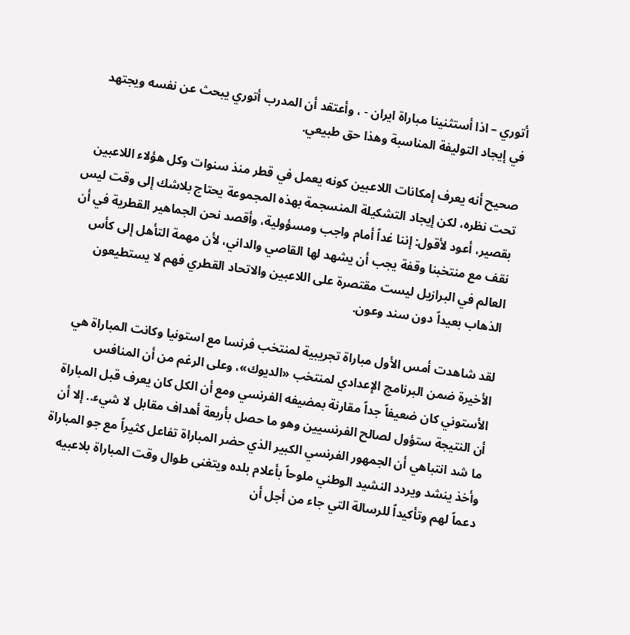أتوري – اذا أستثنينا مباراة ايران - ، وأعتقد أن المدرب أتوري يبحث عن نفسه ويجتهد في إيجاد التوليفة المناسبة وهذا حق طبيعي.

صحيح أنه يعرف إمكانات اللاعبين كونه يعمل في قطر منذ سنوات وكل هؤلاء اللاعبين تحت نظره، لكن إيجاد التشكيلة المنسجمة بهذه المجموعة يحتاج بلاشك إلى وقت ليس بقصير، أعود لأقول: إننا غداً أمام واجب ومسؤولية، وأقصد نحن الجماهير القطرية في أن نقف مع منتخبنا وقفة يجب أن يشهد لها القاصي والداني، لأن مهمة التأهل إلى كأس العالم في البرازيل ليست مقتصرة على اللاعبين والاتحاد القطري فهم لا يستطيعون الذهاب بعيداً دون سند وعون.

لقد شاهدت أمس الأول مباراة تجريبية لمنتخب فرنسا مع استونيا وكانت المباراة هي الأخيرة ضمن البرنامج الإعدادي لمنتخب «الديوك»، وعلى الرغم من أن المنافس الأستوني كان ضعيفاً جداً مقارنة بمضيفه الفرنسي ومع أن الكل كان يعرف قبل المباراة أن النتيجة ستؤول لصالح الفرنسيين وهو ما حصل بأربعة أهداف مقابل لا شيء.. إلا أن ما شد انتباهي أن الجمهور الفرنسي الكبير الذي حضر المباراة تفاعل كثيراً مع جو المباراة وأخذ ينشد ويردد النشيد الوطني ملوحاً بأعلام بلده ويتغنى طوال وقت المباراة بلاعبيه دعماً لهم وتأكيداً للرسالة التي جاء من أجل أن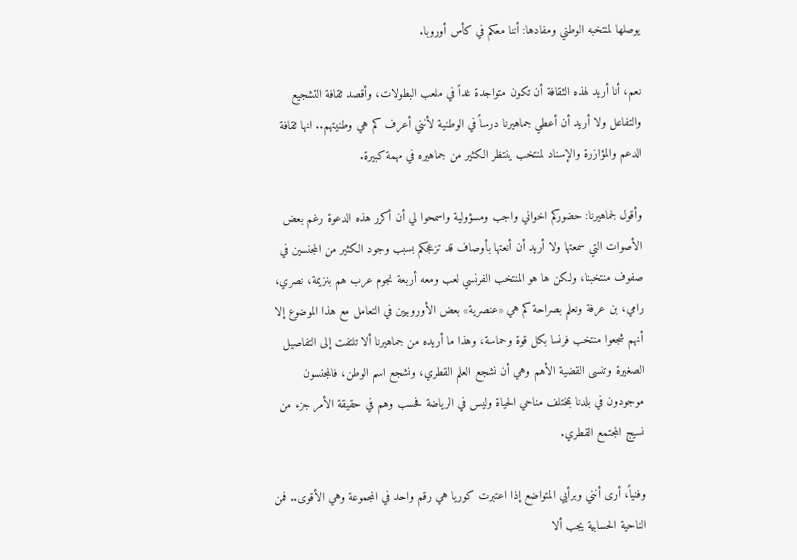يوصلها لمنتخبه الوطني ومفادها: أننا معكم في كأس أوروبا.

نعم، أنا أريد لهذه الثقافة أن تكون متواجدة غداً في ملعب البطولات، وأقصد ثقافة التشجيع والتفاعل ولا أريد أن أعطي جماهيرنا درساً في الوطنية لأنني أعرف كم هي وطنيتهم.. انها ثقافة الدعم والمؤازرة والإسناد لمنتخب ينتظر الكثير من جماهيره في مهمة كبيرة.

وأقول لجماهيرنا: حضوركم اخواني واجب ومسؤولية واسمحوا لي أن أكرر هذه الدعوة رغم بعض الأصوات التي سمعتها ولا أريد أن أنعتها بأوصاف قد تزعجكم بسبب وجود الكثير من المجنسين في صفوف منتخبنا، ولكن ها هو المنتخب الفرنسي لعب ومعه أربعة نجوم عرب هم بنزيمة، نصري، رامي، بن عرفة ونعلم بصراحة كم هي «عنصرية» بعض الأوروبيين في التعامل مع هذا الموضوع إلا أنهم شجعوا منتخب فرنسا بكل قوة وحماسة، وهذا ما أريده من جماهيرنا ألا تلتفت إلى التفاصيل الصغيرة وتنسى القضية الأهم وهي أن نشجع العلم القطري، ونشجع اسم الوطن، فالمجنسون موجودون في بلدنا بمختلف مناحي الحياة وليس في الرياضة فحسب وهم في حقيقة الأمر جزء من نسيج المجتمع القطري.

وفنياً، أرى أنني وبرأيي المتواضع إذا اعتبرت كوريا هي رقم واحد في المجموعة وهي الأقوى.. فمن الناحية الحسابية يجب ألا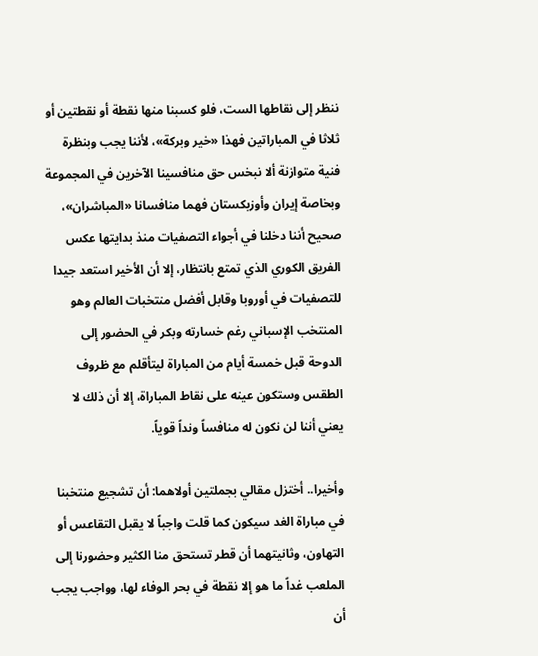ننظر إلى نقاطها الست، فلو كسبنا منها نقطة أو نقطتين أو ثلاثا في المباراتين فهذا «خير وبركة»، لأننا يجب وبنظرة فنية متوازنة ألا نبخس حق منافسينا الآخرين في المجموعة وبخاصة إيران وأوزبكستان فهما منافسانا «المباشران»، صحيح أننا دخلنا في أجواء التصفيات منذ بدايتها عكس الفريق الكوري الذي تمتع بانتظار، إلا أن الأخير استعد جيدا للتصفيات في أوروبا وقابل أفضل منتخبات العالم وهو المنتخب الإسباني رغم خسارته وبكر في الحضور إلى الدوحة قبل خمسة أيام من المباراة ليتأقلم مع ظروف الطقس وستكون عينه على نقاط المباراة، إلا أن ذلك لا يعني أننا لن نكون له منافساً ونداً قوياً.

وأخيرا.. أختزل مقالي بجملتين أولاهما: أن تشجيع منتخبنا في مباراة الغد سيكون كما قلت واجباً لا يقبل التقاعس أو التهاون، وثانيتهما أن قطر تستحق منا الكثير وحضورنا إلى الملعب غداً ما هو إلا نقطة في بحر الوفاء لها، وواجب يجب أن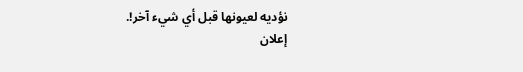نؤديه لعيونها قبل أي شيء آخر!.
إعلان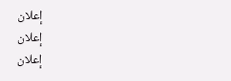إعلان
إعلان
إعلان